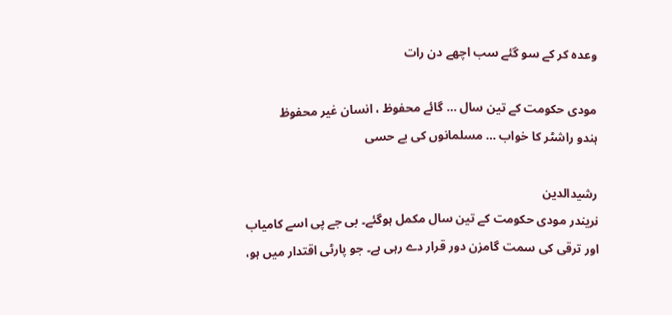وعدہ کر کے سو گئے سب اچھے دن رات

مودی حکومت کے تین سال … گائے محفوظ ، انسان غیر محفوظ
ہندو راشٹر کا خواب … مسلمانوں کی بے حسی

رشیدالدین
نریندر مودی حکومت کے تین سال مکمل ہوگئے۔ بی جے پی اسے کامیاب اور ترقی کی سمت گامزن دور قرار دے رہی ہے۔ جو پارٹی اقتدار میں ہو،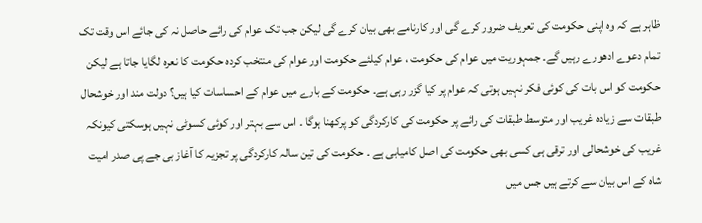ظاہر ہے کہ وہ اپنی حکومت کی تعریف ضرور کرے گی اور کارنامے بھی بیان کرے گی لیکن جب تک عوام کی رائے حاصل نہ کی جائے اس وقت تک تمام دعوے ادھورے رہیں گے۔ جمہوریت میں عوام کی حکومت ، عوام کیلئے حکومت اور عوام کی منتخب کردہ حکومت کا نعرہ لگایا جاتا ہے لیکن حکومت کو اس بات کی کوئی فکر نہیں ہوتی کہ عوام پر کیا گزر رہی ہے۔ حکومت کے بارے میں عوام کے احساسات کیا ہیں؟ دولت مند اور خوشحال طبقات سے زیادہ غریب اور متوسط طبقات کی رائے پر حکومت کی کارکردگی کو پرکھنا ہوگا ۔ اس سے بہتر اور کوئی کسوٹی نہیں ہوسکتی کیونکہ غریب کی خوشحالی اور ترقی ہی کسی بھی حکومت کی اصل کامیابی ہے ۔ حکومت کی تین سالہ کارکردگی پر تجزیہ کا آغاز بی جے پی صدر امیت شاہ کے اس بیان سے کرتے ہیں جس میں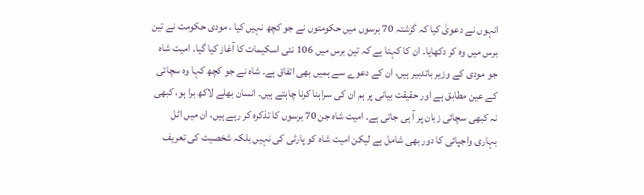انہوں نے دعویٰ کیا کہ گزشتہ 70 برسوں میں حکومتوں نے جو کچھ نہیں کیا ، مودی حکومت نے تین برس میں وہ کر دکھایا۔ ان کا کہنا ہے کہ تین برس میں 106 نئی اسکیمات کا آغاز کیا گیا۔ امیت شاہ جو مودی کے وزیر باتدبیر ہیں، ان کے دعوے سے ہمیں بھی اتفاق ہے۔ شاہ نے جو کچھ کہا وہ سچائی کے عین مطابق ہے اور حقیقت بیانی پر ہم ان کی سراہنا کرنا چاہتے ہیں۔ انسان بھلے لاکھ برا ہو، کبھی نہ کبھی سچائی زبان پر آ ہی جاتی ہے۔ امیت شاہ جن 70 برسوں کا تذکرہ کر رہے ہیں، ان میں اٹل بہاری واجپائی کا دور بھی شامل ہے لیکن امیت شاہ کو پارٹی کی نہیں بلکہ شخصیت کی تعریف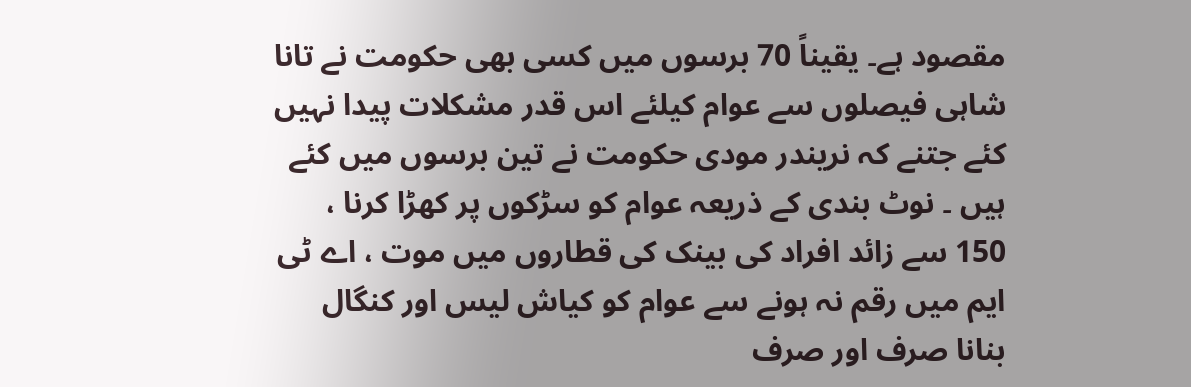مقصود ہے۔ یقیناً 70 برسوں میں کسی بھی حکومت نے تانا شاہی فیصلوں سے عوام کیلئے اس قدر مشکلات پیدا نہیں کئے جتنے کہ نریندر مودی حکومت نے تین برسوں میں کئے ہیں ۔ نوٹ بندی کے ذریعہ عوام کو سڑکوں پر کھڑا کرنا ، 150 سے زائد افراد کی بینک کی قطاروں میں موت ، اے ٹی ایم میں رقم نہ ہونے سے عوام کو کیاش لیس اور کنگال بنانا صرف اور صرف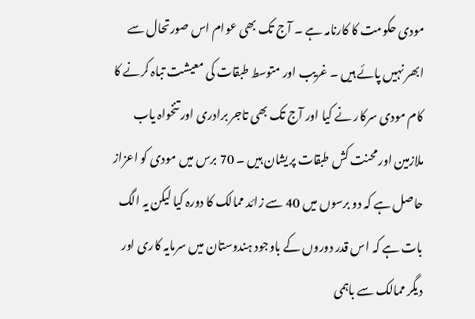مودی حکومت کا کارنامہ ہے ۔ آج تک بھی عوام اس صورتحال سے ابھر نہیں پائے ہیں ۔ غریب اور متوسط طبقات کی معیشت تباہ کرنے کا کام مودی سرکار نے کیا اور آج تک بھی تاجر برادری اور تنخواہ یاب ملازمین اور محنت کش طبقات پریشان ہیں ۔ 70 برس میں مودی کو اعزاز حاصل ہے کہ دو برسوں میں 40 سے زائد ممالک کا دورہ کیا لیکن یہ الگ بات ہے کہ اس قدر دوروں کے باوجود ہندوستان میں سرمایہ کاری اور دیگر ممالک سے باہمی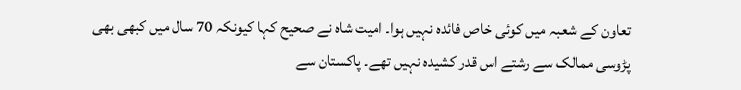تعاون کے شعبہ میں کوئی خاص فائدہ نہیں ہوا۔ امیت شاہ نے صحیح کہا کیونکہ 70 سال میں کبھی بھی پڑوسی ممالک سے رشتے اس قدر کشیدہ نہیں تھے۔ پاکستان سے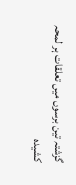گزشتہ تین برسوں میں تعلقات ہر لمحہ کشیدہ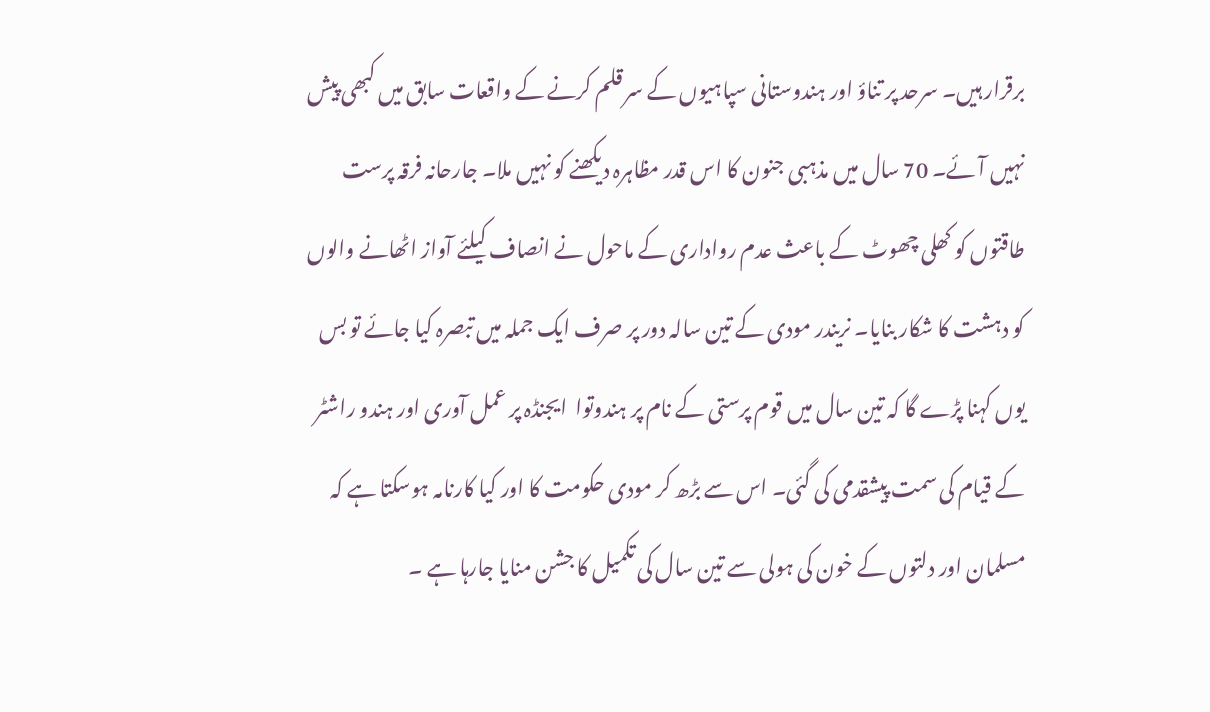برقرار ہیں۔ سرحد پر تناؤ اور ہندوستانی سپاہیوں کے سر قلم کرنے کے واقعات سابق میں کبھی پیش نہیں آئے۔ 70 سال میں مذہبی جنون کا اس قدر مظاہرہ دیکھنے کو نہیں ملا۔ جارحانہ فرقہ پرست طاقتوں کو کھلی چھوٹ کے باعث عدم رواداری کے ماحول نے انصاف کیلئے آواز اٹھانے والوں کو دہشت کا شکار بنایا۔ نریندر مودی کے تین سالہ دور پر صرف ایک جملہ میں تبصرہ کیا جائے تو بس یوں کہنا پڑے گا کہ تین سال میں قوم پرستی کے نام پر ہندوتوا  ایجنڈہ پر عمل آوری اور ہندو راشٹر کے قیام کی سمت پیشقدمی کی گئی۔ اس سے بڑھ کر مودی حکومت کا اور کیا کارنامہ ہوسکتا ہے کہ مسلمان اور دلتوں کے خون کی ہولی سے تین سال کی تکمیل کا جشن منایا جارہا ہے ۔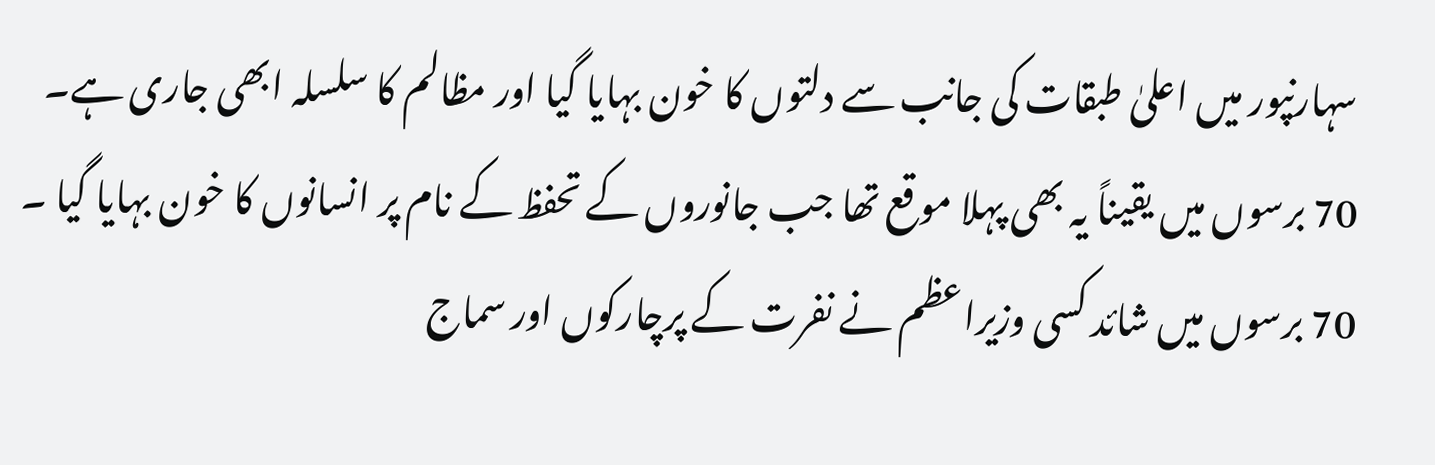سہارنپور میں اعلیٰ طبقات کی جانب سے دلتوں کا خون بہایا گیا اور مظالم کا سلسلہ ابھی جاری ہے۔ 70 برسوں میں یقیناً یہ بھی پہلا موقع تھا جب جانوروں کے تحفظ کے نام پر انسانوں کا خون بہایا گیا ۔ 70 برسوں میں شائد کسی وزیراعظم نے نفرت کے پرچارکوں اور سماج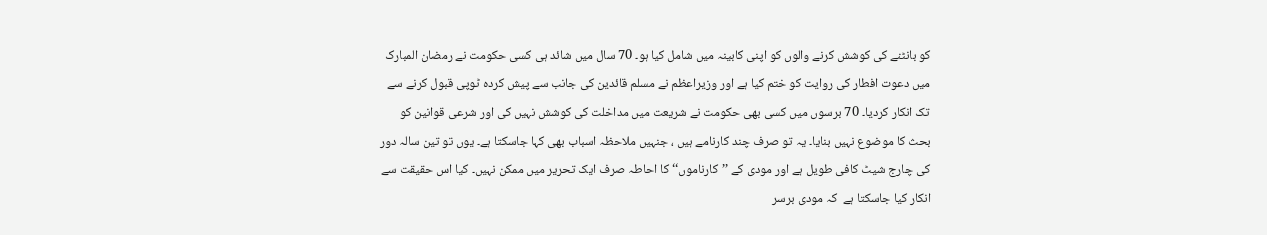کو بانٹنے کی کوشش کرنے والوں کو اپنی کابینہ میں شامل کیا ہو۔ 70 سال میں شائد ہی کسی حکومت نے رمضان المبارک  میں دعوت افطار کی روایت کو ختم کیا ہے اور وزیراعظم نے مسلم قائدین کی جانب سے پیش کردہ ٹوپی قبول کرنے سے تک انکار کردیا۔ 70 برسوں میں کسی بھی حکومت نے شریعت میں مداخلت کی کوشش نہیں کی اور شرعی قوانین کو بحث کا موضوع نہیں بنایا۔ یہ تو صرف چند کارنامے ہیں ، جنہیں ملاحظہ اسباب بھی کہا جاسکتا ہے۔ یوں تو تین سالہ دور کی چارج شیٹ کافی طویل ہے اور مودی کے ’’کارناموں‘‘ کا احاطہ صرف ایک تحریر میں ممکن نہیں۔ کیا اس حقیقت سے انکار کیا جاسکتا ہے  کہ مودی برسر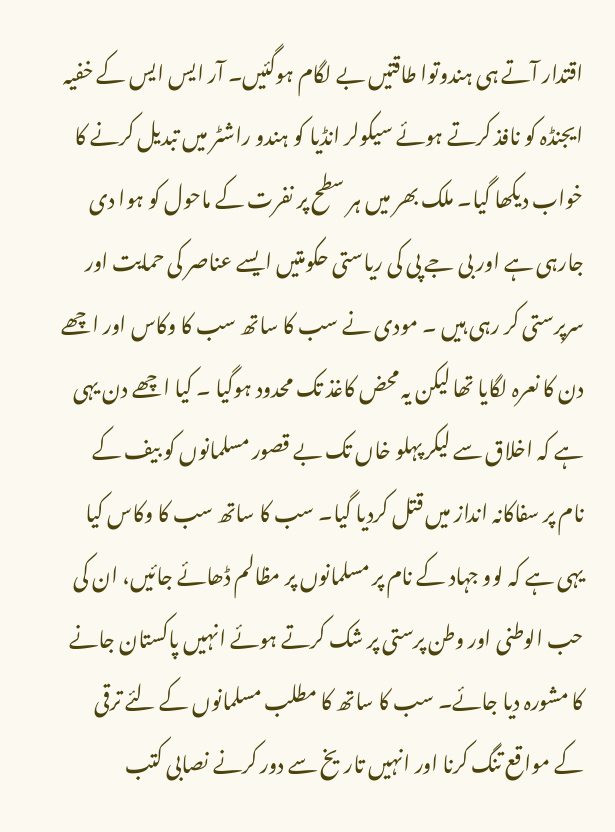اقتدار آتے ہی ہندوتوا طاقتیں بے لگام ہوگئیں۔ آر ایس ایس کے خفیہ ایجنڈہ کو نافذ کرتے ہوئے سیکولر انڈیا کو ہندو راشٹر میں تبدیل کرنے کا خواب دیکھا گیا۔ ملک بھر میں ہر سطح پر نفرت کے ماحول کو ہوا دی جارہی ہے اور بی جے پی کی ریاستی حکومتیں ایسے عناصر کی حمایت اور سرپرستی کر رہی ہیں ۔ مودی نے سب کا ساتھ سب کا وکاس اور اچھے دن کا نعرہ لگایا تھا لیکن یہ محض کاغذ تک محدود ہوگیا ۔ کیا اچھے دن یہی ہے کہ اخلاق سے لیکر پہلو خاں تک بے قصور مسلمانوں کو بیف کے نام پر سفاکانہ انداز میں قتل کردیا گیا۔ سب کا ساتھ سب کا وکاس کیا یہی ہے کہ لوو جہاد کے نام پر مسلمانوں پر مظالم ڈھائے جائیں، ان کی حب الوطنی اور وطن پرستی پر شک کرتے ہوئے انہیں پاکستان جانے کا مشورہ دیا جائے۔ سب کا ساتھ کا مطلب مسلمانوں کے لئے ترقی کے مواقع تنگ کرنا اور انہیں تاریخ سے دور کرنے نصابی کتب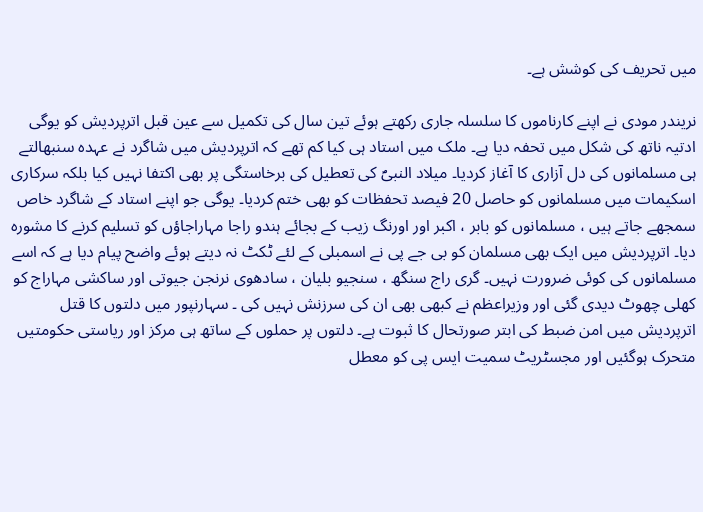میں تحریف کی کوشش ہے۔

نریندر مودی نے اپنے کارناموں کا سلسلہ جاری رکھتے ہوئے تین سال کی تکمیل سے عین قبل اترپردیش کو یوگی ادتیہ ناتھ کی شکل میں تحفہ دیا ہے۔ ملک میں استاد ہی کیا کم تھے کہ اترپردیش میں شاگرد نے عہدہ سنبھالتے ہی مسلمانوں کی دل آزاری کا آغاز کردیا۔ میلاد النبیؐ کی تعطیل کی برخاستگی پر بھی اکتفا نہیں کیا بلکہ سرکاری اسکیمات میں مسلمانوں کو حاصل 20 فیصد تحفظات کو بھی ختم کردیا۔ یوگی جو اپنے استاد کے شاگرد خاص سمجھے جاتے ہیں ، مسلمانوں کو بابر ، اکبر اور اورنگ زیب کے بجائے ہندو راجا مہاراجاؤں کو تسلیم کرنے کا مشورہ دیا۔ اترپردیش میں ایک بھی مسلمان کو بی جے پی نے اسمبلی کے لئے ٹکٹ نہ دیتے ہوئے واضح پیام دیا ہے کہ اسے مسلمانوں کی کوئی ضرورت نہیں۔ گری راج سنگھ ، سنجیو بلیان ، سادھوی نرنجن جیوتی اور ساکشی مہاراج کو کھلی چھوٹ دیدی گئی اور وزیراعظم نے کبھی بھی ان کی سرزنش نہیں کی ۔ سہارنپور میں دلتوں کا قتل اترپردیش میں امن ضبط کی ابتر صورتحال کا ثبوت ہے۔ دلتوں پر حملوں کے ساتھ ہی مرکز اور ریاستی حکومتیں متحرک ہوگئیں اور مجسٹریٹ سمیت ایس پی کو معطل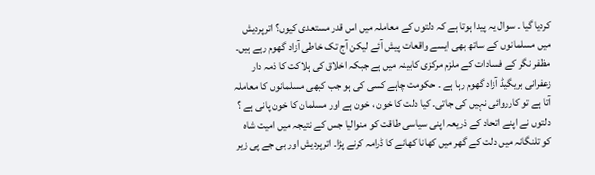کردیا گیا ۔ سوال یہ پیدا ہوتا ہے کہ دلتوں کے معاملہ میں اس قدر مستعدی کیوں؟ اترپردیش میں مسلمانوں کے ساتھ بھی ایسے واقعات پیش آئے لیکن آج تک خاطی آزاد گھوم رہے ہیں۔ مظفر نگر کے فسادات کے ملزم مرکزی کابینہ میں ہے جبکہ اخلاق کی ہلاکت کا ذمہ دار زعفرانی بریگیڈ آزاد گھوم رہا ہے ۔ حکومت چاہے کسی کی ہو جب کبھی مسلمانوں کا معاملہ آتا ہے تو کارروائی نہیں کی جاتی۔ کیا دلت کا خون ، خون ہے اور مسلمان کا خون پانی ہے ؟ دلتوں نے اپنے اتحاد کے ذریعہ اپنی سیاسی طاقت کو منوالیا جس کے نتیجہ میں امیت شاہ کو تلنگانہ میں دلت کے گھر میں کھانا کھانے کا ڈرامہ کرنے پڑا۔ اترپردیش اور بی جے پی زیر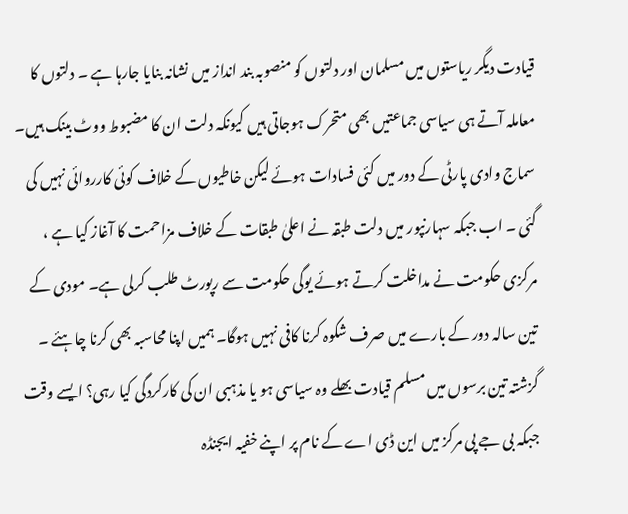قیادت دیگر ریاستوں میں مسلمان اور دلتوں کو منصوبہ بند انداز میں نشانہ بنایا جارہا ہے ۔ دلتوں کا معاملہ آتے ہی سیاسی جماعتیں بھی متحرک ہوجاتی ہیں کیونکہ دلت ان کا مضبوط ووٹ بینک ہیں۔ سماج وادی پارٹی کے دور میں کئی فسادات ہوئے لیکن خاطیوں کے خلاف کوئی کارروائی نہیں کی گئی ۔ اب جبکہ سہارنپور میں دلت طبقہ نے اعلیٰ طبقات کے خلاف مزاحمت کا آغاز کیا ہے ، مرکزی حکومت نے مداخلت کرتے ہوئے یوگی حکومت سے رپورٹ طلب کرلی ہے۔ مودی کے تین سالہ دور کے بارے میں صرف شکوہ کرنا کافی نہیں ہوگا۔ ہمیں اپنا محاسبہ بھی کرنا چاہئے ۔ گزشتہ تین برسوں میں مسلم قیادت بھلے وہ سیاسی ہو یا مذہبی ان کی کارکردگی کیا رہی؟ ایسے وقت جبکہ بی جے پی مرکز میں این ڈی اے کے نام پر اپنے خفیہ ایجنڈہ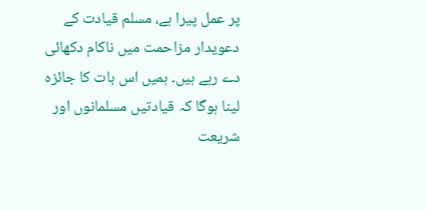پر عمل پیرا ہے، مسلم قیادت کے دعویدار مزاحمت میں ناکام دکھائی دے رہے ہیں۔ ہمیں اس بات کا جائزہ لینا ہوگا کہ قیادتیں مسلمانوں اور شریعت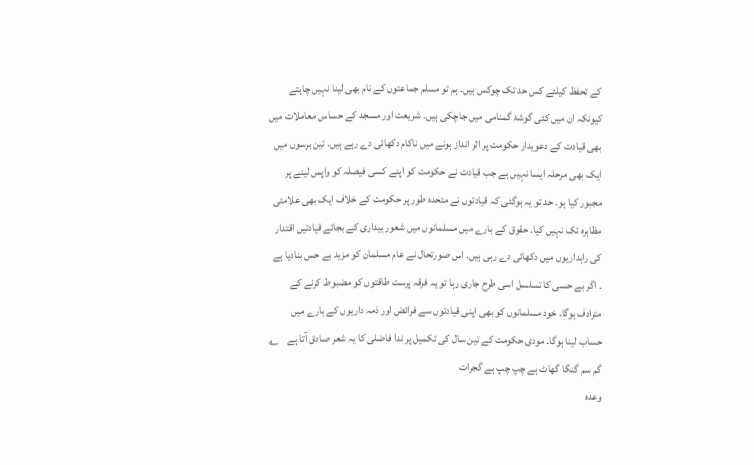کے تحفظ کیلئے کس حد تک چوکس ہیں۔ ہم تو مسلم جماعتوں کے نام بھی لینا نہیں چاہتے کیونکہ ان میں کئی گوشۂ گمنامی میں جاچکی ہیں۔ شریعت اور مسجد کے حساس معاملات میں بھی قیادت کے دعویدار حکومت پر اثر انداز ہونے میں ناکام دکھائی دے رہے ہیں۔ تین برسوں میں ایک بھی مرحلہ ایسا نہیں ہے جب قیادت نے حکومت کو اپنے کسی فیصلہ کو واپس لینے پر مجبور کیا ہو۔ حد تو یہ ہوگئی کہ قیادتوں نے متحدہ طور پر حکومت کے خلاف ایک بھی علامتی مظاہرہ تک نہیں کیا۔ حقوق کے بارے میں مسلمانوں میں شعور بیداری کے بجائے قیادتیں اقتدار کی راہداریوں میں دکھائی دے رہی ہیں۔ اس صورتحال نے عام مسلمان کو مزید بے حس بنادیا ہے ۔ اگر بے حسی کا تسلسل اسی طرح جاری رہا تو یہ فرقہ پرست طاقتوں کو مضبوط کرنے کے مترادف ہوگا۔ خود مسلمانوں کو بھی اپنی قیادتوں سے فرائض اور ذمہ داریوں کے بارے میں حساب لینا ہوگا۔ مودی حکومت کے تین سال کی تکمیل پر ندا فاضلی کا یہ شعر صادق آتا ہے    ؎
گم سم گنگا گھاٹ ہے چپ چپ ہے گجرات
وعدہ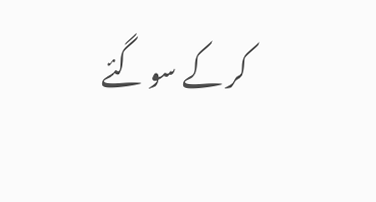کر کے سو گئے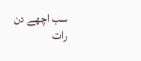سب اچھے دن رات